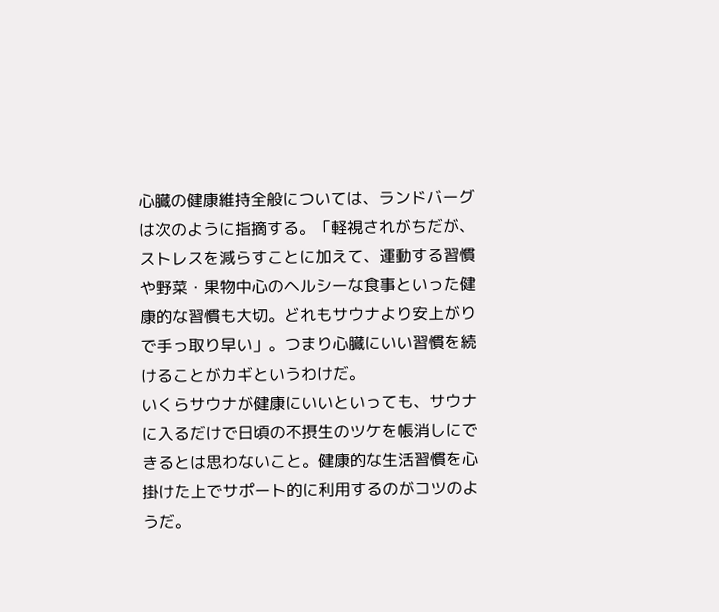心臓の健康維持全般については、ランドバーグは次のように指摘する。「軽視されがちだが、ストレスを減らすことに加えて、運動する習慣や野菜・果物中心のヘルシーな食事といった健康的な習慣も大切。どれもサウナより安上がりで手っ取り早い」。つまり心臓にいい習慣を続けることがカギというわけだ。
いくらサウナが健康にいいといっても、サウナに入るだけで日頃の不摂生のツケを帳消しにできるとは思わないこと。健康的な生活習慣を心掛けた上でサポート的に利用するのがコツのようだ。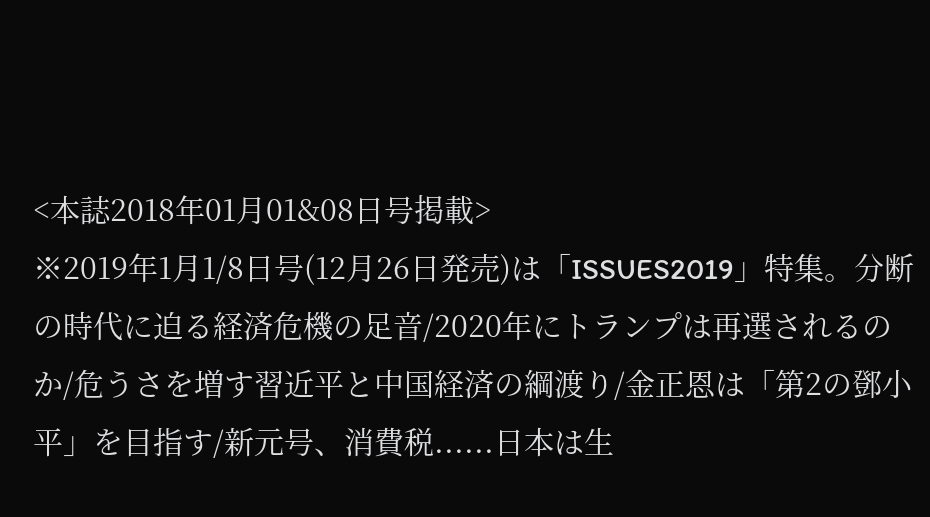<本誌2018年01月01&08日号掲載>
※2019年1月1/8日号(12月26日発売)は「ISSUES2019」特集。分断の時代に迫る経済危機の足音/2020年にトランプは再選されるのか/危うさを増す習近平と中国経済の綱渡り/金正恩は「第2の鄧小平」を目指す/新元号、消費税......日本は生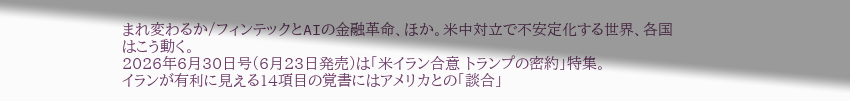まれ変わるか/フィンテックとAIの金融革命、ほか。米中対立で不安定化する世界、各国はこう動く。
2026年6月30日号(6月23日発売)は「米イラン合意 トランプの密約」特集。
イランが有利に見える14項目の覚書にはアメリカとの「談合」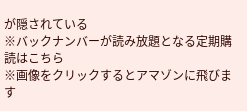が隠されている
※バックナンバーが読み放題となる定期購読はこちら
※画像をクリックするとアマゾンに飛びます